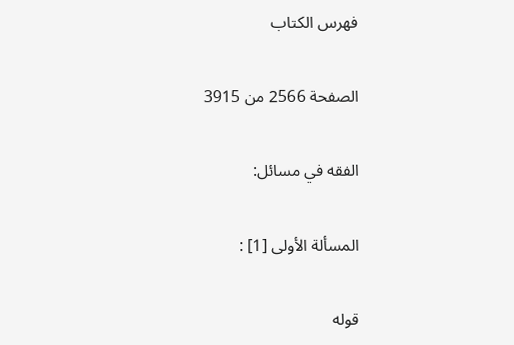فهرس الكتاب

الصفحة 2566 من 3915

الفقه في مسائل:

المسألة الأولى [1] :

قوله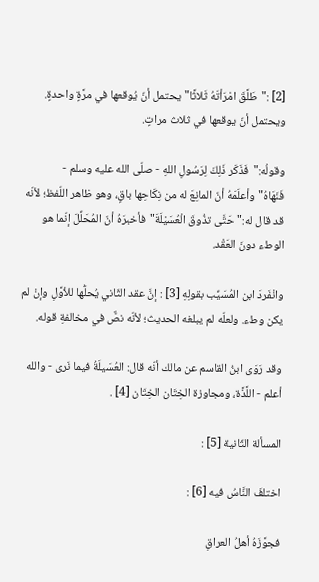[2] :"طَلَّقَ امْرَأتَهُ ثَلاثًا"يحتمل أنّ يُوقعها في مرَّةٍ واحدةٍ. ويحتمل أنّ يوقعها في ثلاث مراتٍ.

وقولُه:"فَذَكَر ذَلِكَ لِرَسُولِ اللهِ - صلّى الله عليه وسلم - فَنَهَاهُ"وأعلَمَهُ أنّ المانِعَ له من نِكَاحِها باقٍ، وهو ظاهر اللّفظ؛ لأنّه قد قال له:"حَتَّى تذُوقَ الْعُسَيْلَةَ"فأخبرَهُ أنّ المُحَلِّلَ إنّما هو الوطء دونَ العَقْد.

وانْفَردَ ابن المُسَيِّب بقولِهِ [3] : إنَّ عقد الثّاني يُحلُّها للأوَّلِ وإنْ لم يكن وطء. ولعلّه لم يبلغه الحديث؛ لأنّه نصٌّ في مخالفةِ قوله.

وقد رَوَى ابنُ القاسم عن مالك أنّه قال: العُسَيلَةُ فيما نَرى - والله أعلم - اللَّذَّة، ومجاوزة الخِتَان الخِتَان [4] .

المسألة الثّانية [5] :

اختلفَ النَّاسُ فيه [6] :

فجوَّزَهُ أهلُ العراقِ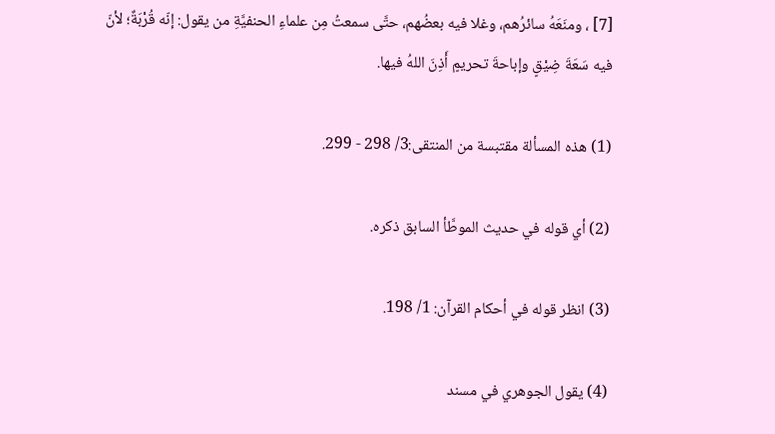[7] ، ومنَعَهُ سائرُهم، وغلا فيه بعضُهم، حتَّى سمعتُ مِن علماءِ الحنفيَّةِ من يقول: إنّه قُرْبَةٌ؛ لأنّ فيه سَعَةَ ضِيْقٍ وإباحةَ تحريمٍ أَذِنَ اللهُ فيها.

(1) هذه المسألة مقتبسة من المنتقى:3/ 298 - 299.

(2) أي قوله في حديث الموطَّأ السابق ذكره.

(3) انظر قوله في أحكام القرآن: 1/ 198.

(4) يقول الجوهري في مسند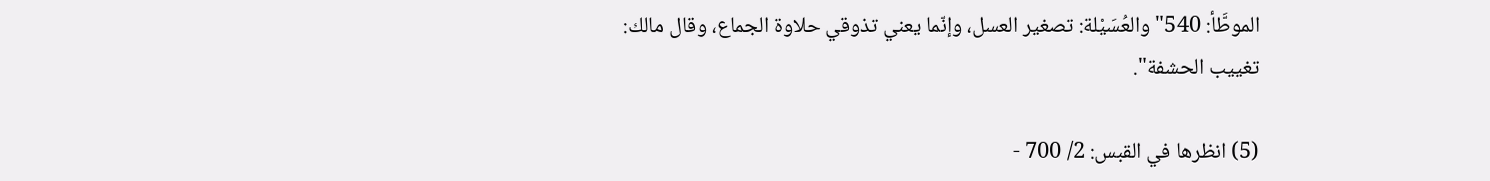الموطَّأ: 540"والعُسَيْلة: تصغير العسل، وإنّما يعني تذوقي حلاوة الجماع، وقال مالك: تغييب الحشفة".

(5) انظرها في القبس: 2/ 700 -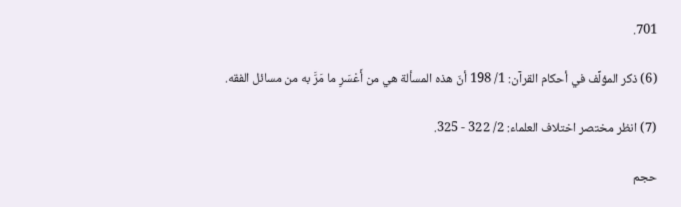701.

(6) ذكر المؤلِّف في أحكام القرآن: 1/ 198 أنّ هذه المسألة هي من أَعْسَرِ ما مَرَّ به من مسائل الفقه.

(7) انظر مختصر اختلاف العلماء: 2/ 322 - 325.

حجم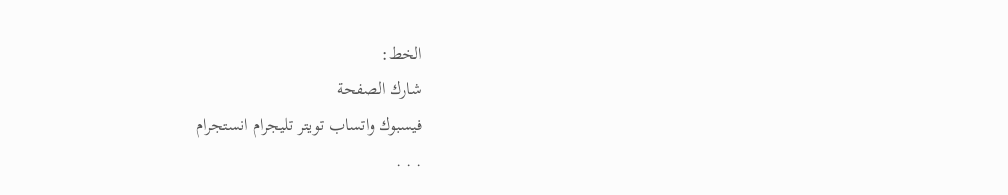الخط:
شارك الصفحة
فيسبوك واتساب تويتر تليجرام انستجرام
. . .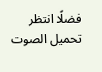فضلًا انتظر تحميل الصوت